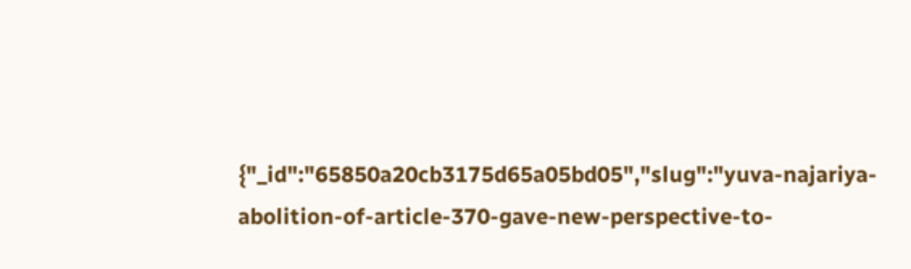{"_id":"65850a20cb3175d65a05bd05","slug":"yuva-najariya-abolition-of-article-370-gave-new-perspective-to-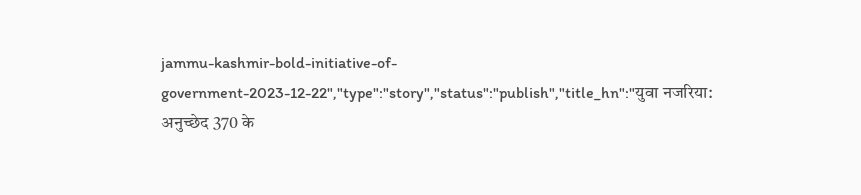jammu-kashmir-bold-initiative-of-government-2023-12-22","type":"story","status":"publish","title_hn":"युवा नजरिया: अनुच्छेद 370 के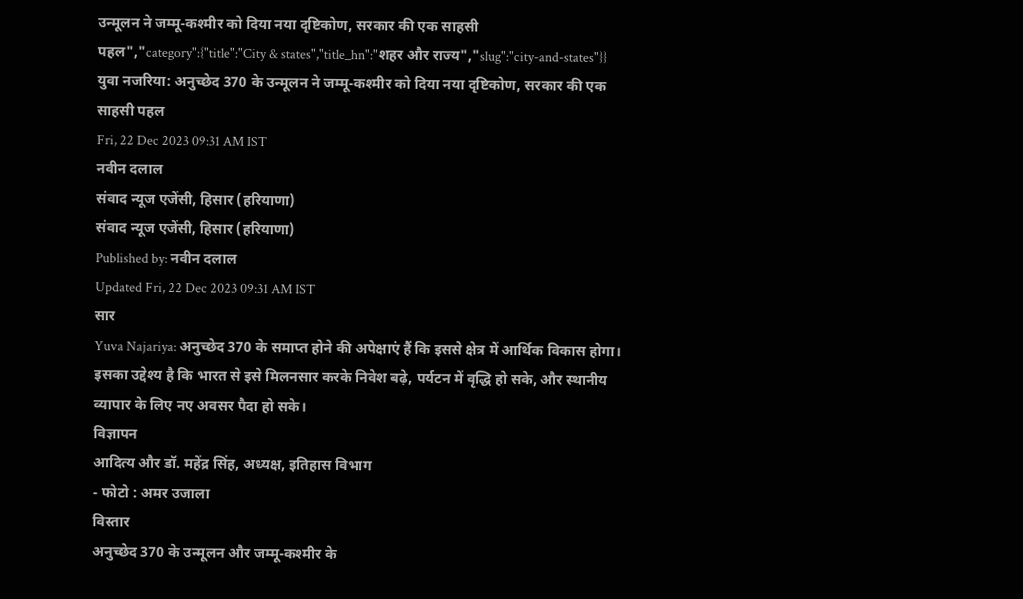उन्मूलन ने जम्मू-कश्मीर को दिया नया दृष्टिकोण, सरकार की एक साहसी पहल","category":{"title":"City & states","title_hn":"शहर और राज्य","slug":"city-and-states"}}
युवा नजरिया: अनुच्छेद 370 के उन्मूलन ने जम्मू-कश्मीर को दिया नया दृष्टिकोण, सरकार की एक साहसी पहल
Fri, 22 Dec 2023 09:31 AM IST
नवीन दलाल
संवाद न्यूज एजेंसी, हिसार (हरियाणा)
संवाद न्यूज एजेंसी, हिसार (हरियाणा)
Published by: नवीन दलाल
Updated Fri, 22 Dec 2023 09:31 AM IST
सार
Yuva Najariya: अनुच्छेद 370 के समाप्त होने की अपेक्षाएं हैं कि इससे क्षेत्र में आर्थिक विकास होगा। इसका उद्देश्य है कि भारत से इसे मिलनसार करके निवेश बढ़े, पर्यटन में वृद्धि हो सके, और स्थानीय व्यापार के लिए नए अवसर पैदा हो सके।
विज्ञापन
आदित्य और डॉ. महेंद्र सिंह, अध्यक्ष, इतिहास विभाग
- फोटो : अमर उजाला
विस्तार
अनुच्छेद 370 के उन्मूलन और जम्मू-कश्मीर के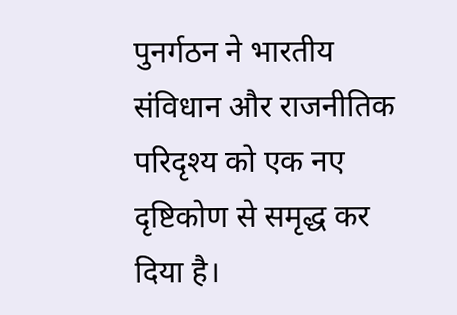पुनर्गठन ने भारतीय संविधान और राजनीतिक परिदृश्य को एक नए दृष्टिकोण से समृद्ध कर दिया है।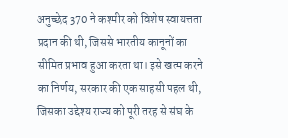अनुच्छेद 370 ने कश्मीर को विशेष स्वायत्तता प्रदान की थी, जिससे भारतीय कानूनों का सीमित प्रभाव हुआ करता था। इसे खत्म करने का निर्णय, सरकार की एक साहसी पहल थी, जिसका उद्देश्य राज्य को पूरी तरह से संघ के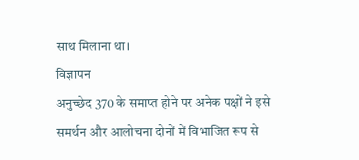साथ मिलाना था।
विज्ञापन
अनुच्छेद 370 के समाप्त होने पर अनेक पक्षों ने इसे समर्थन और आलोचना दोनों में विभाजित रूप से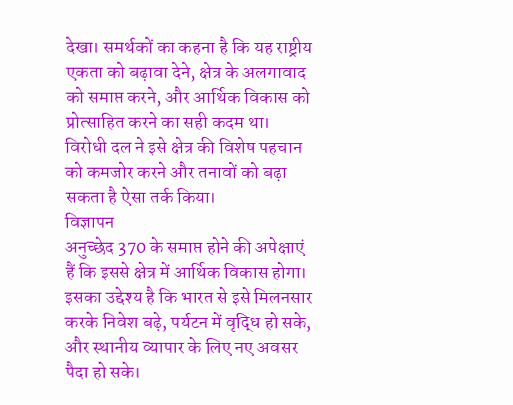देखा। समर्थकों का कहना है कि यह राष्ट्रीय एकता को बढ़ावा देने, क्षेत्र के अलगावाद को समाप्त करने, और आर्थिक विकास को प्रोत्साहित करने का सही कदम था। विरोधी दल ने इसे क्षेत्र की विशेष पहचान को कमजोर करने और तनावों को बढ़ा सकता है ऐसा तर्क किया।
विज्ञापन
अनुच्छेद 370 के समाप्त होने की अपेक्षाएं हैं कि इससे क्षेत्र में आर्थिक विकास होगा। इसका उद्देश्य है कि भारत से इसे मिलनसार करके निवेश बढ़े, पर्यटन में वृद्धि हो सके, और स्थानीय व्यापार के लिए नए अवसर पैदा हो सके।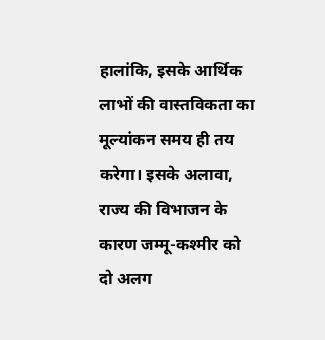हालांकि, इसके आर्थिक लाभों की वास्तविकता का मूल्यांकन समय ही तय करेगा। इसके अलावा, राज्य की विभाजन के कारण जम्मू-कश्मीर को दो अलग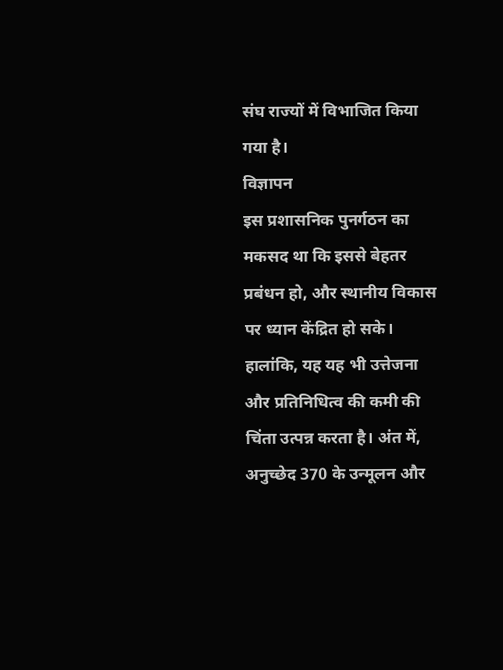संघ राज्यों में विभाजित किया गया है।
विज्ञापन
इस प्रशासनिक पुनर्गठन का मकसद था कि इससे बेहतर प्रबंधन हो, और स्थानीय विकास पर ध्यान केंद्रित हो सके। हालांकि, यह यह भी उत्तेजना और प्रतिनिधित्व की कमी की चिंता उत्पन्न करता है। अंत में, अनुच्छेद 370 के उन्मूलन और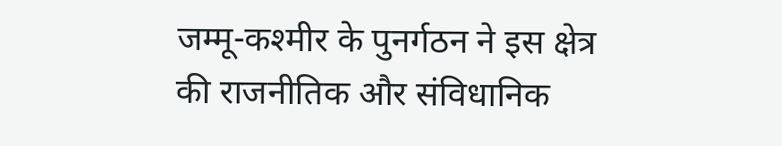जम्मू-कश्मीर के पुनर्गठन ने इस क्षेत्र की राजनीतिक और संविधानिक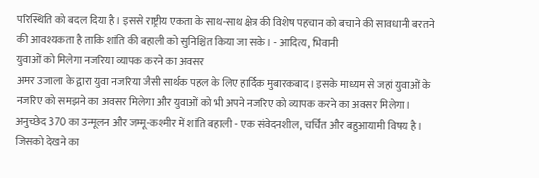परिस्थिति को बदल दिया है। इससे राष्ट्रीय एकता के साथ-साथ क्षेत्र की विशेष पहचान को बचाने की सावधानी बरतने की आवश्यकता है ताकि शांति की बहाली को सुनिश्चित किया जा सके। - आदित्य, भिवानी
युवाओं को मिलेगा नजरिया व्यापक करने का अवसर
अमर उजाला के द्वारा युवा नजरिया जैसी सार्थक पहल के लिए हार्दिक मुबारकबाद। इसके माध्यम से जहां युवाओं के नजरिए को समझने का अवसर मिलेगा और युवाओं को भी अपने नजरिए को व्यापक करने का अवसर मिलेगा।
अनुच्छेद 370 का उन्मूलन और जम्मू-कश्मीर में शांति बहाली - एक संवेदनशील, चर्चित और बहुआयामी विषय है। जिसको देखने का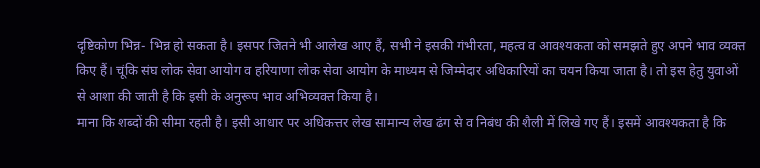दृष्टिकोण भिन्न- भिन्न हो सकता है। इसपर जितने भी आलेख आए हैं, सभी ने इसकी गंभीरता, महत्व व आवश्यकता को समझते हुए अपने भाव व्यक्त किए हैं। चूंकि संघ लोक सेवा आयोग व हरियाणा लोक सेवा आयोग के माध्यम से जिम्मेदार अधिकारियों का चयन किया जाता है। तो इस हेतु युवाओं से आशा की जाती है कि इसी के अनुरूप भाव अभिव्यक्त किया है।
माना कि शब्दों की सीमा रहती है। इसी आधार पर अधिकत्तर लेख सामान्य लेख ढंग से व निबंध की शैली में लिखे गए हैं। इसमें आवश्यकता है कि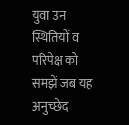युवा उन स्थितियों व परिपेक्ष को समझें जब यह अनुच्छेद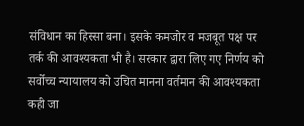संविधान का हिस्सा बना। इसके कमजोर व मजबूत पक्ष पर तर्क की आवश्यकता भी है। सरकार द्वारा लिए गए निर्णय को सर्वोच्च न्यायालय को उचित मानना वर्तमान की आवश्यकता कही जा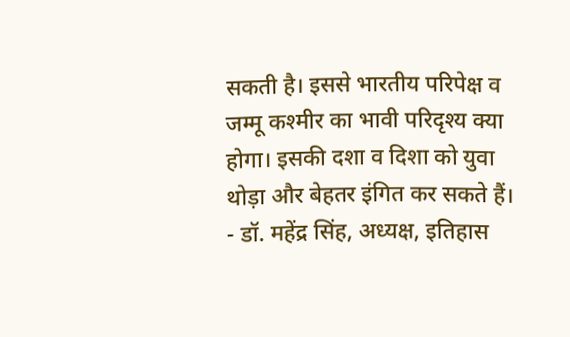सकती है। इससे भारतीय परिपेक्ष व जम्मू कश्मीर का भावी परिदृश्य क्या होगा। इसकी दशा व दिशा को युवा थोड़ा और बेहतर इंगित कर सकते हैं। - डॉ. महेंद्र सिंह, अध्यक्ष, इतिहास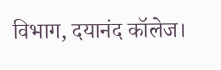विभाग, दयानंद कॉलेज।